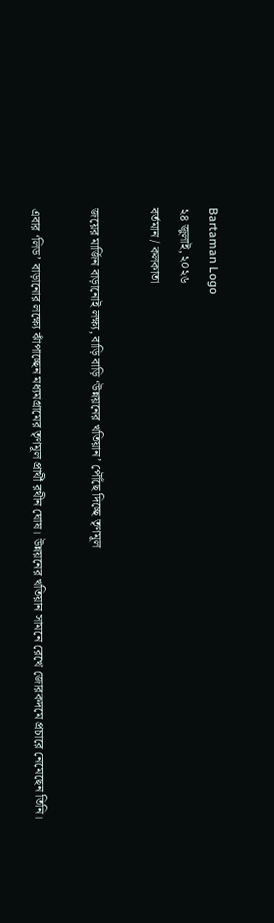Bartaman Logo
২৪ জুলাই, ২০২৬
বর্তমান / কলকাতা

জয়ের মার্জিন বাড়ানোই লক্ষ্য, বাড়ি বাড়ি ‘উন্নয়নের খতিয়ান’ পৌঁছে দিচ্ছে তৃণমূল

এবার ‘লিড’ বাড়ানোর লক্ষ্যে ঝাঁপাচ্ছেন মধ্যমগ্রামের তৃণমূল প্রার্থী রথীন ঘোষ। উন্নয়নের খতিয়ান সামনে রেখে জোরকদমে প্রচারে নেমেছেন তিনি।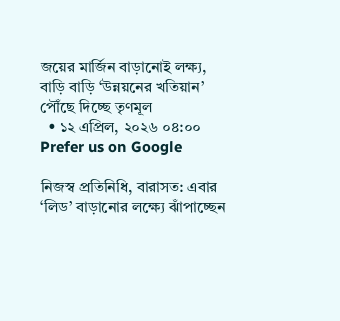জয়ের মার্জিন বাড়ানোই লক্ষ্য, বাড়ি বাড়ি ‘উন্নয়নের খতিয়ান’ পৌঁছে দিচ্ছে তৃণমূল
  • ১২ এপ্রিল, ২০২৬ ০৪:০০
Prefer us on Google

নিজস্ব প্রতিনিধি, বারাসত: এবার ‘লিড’ বাড়ানোর লক্ষ্যে ঝাঁপাচ্ছেন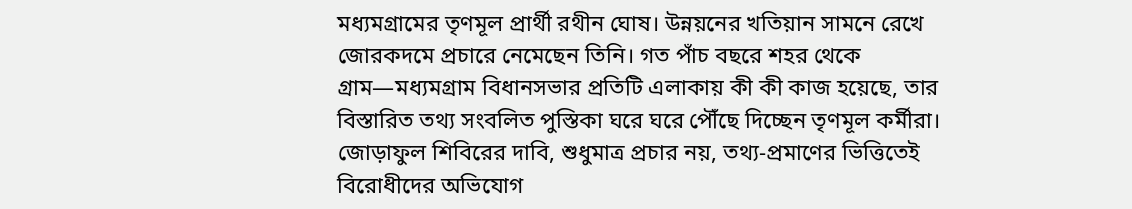মধ্যমগ্রামের তৃণমূল প্রার্থী রথীন ঘোষ। উন্নয়নের খতিয়ান সামনে রেখে জোরকদমে প্রচারে নেমেছেন তিনি। গত পাঁচ বছরে শহর থেকে গ্রাম—মধ্যমগ্রাম বিধানসভার প্রতিটি এলাকায় কী কী কাজ হয়েছে, তার বিস্তারিত তথ্য সংবলিত পুস্তিকা ঘরে ঘরে পৌঁছে দিচ্ছেন তৃণমূল কর্মীরা। জোড়াফুল শিবিরের দাবি, শুধুমাত্র প্রচার নয়, তথ্য-প্রমাণের ভিত্তিতেই বিরোধীদের অভিযোগ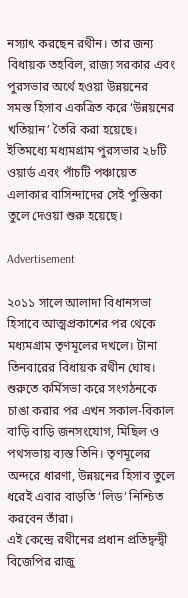নস্যাৎ করছেন রথীন। তার জন্য বিধায়ক তহবিল, রাজ্য সরকার এবং পুরসভার অর্থে হওয়া উন্নয়নের সমস্ত হিসাব একত্রিত করে ‘উন্নয়নের খতিয়ান’ তৈরি করা হয়েছে। ইতিমধ্যে মধ্যমগ্রাম পুরসভার ২৮টি ওয়ার্ড এবং পাঁচটি পঞ্চায়েত এলাকার বাসিন্দাদের সেই পুস্তিকা তুলে দেওয়া শুরু হয়েছে।

Advertisement

২০১১ সালে আলাদা বিধানসভা হিসাবে আত্মপ্রকাশের পর থেকে মধ্যমগ্রাম তৃণমূলের দখলে। টানা তিনবারের বিধায়ক রথীন ঘোষ। শুরুতে কর্মিসভা করে সংগঠনকে চাঙা করার পর এখন সকাল-বিকাল বাড়ি বাড়ি জনসংযোগ, মিছিল ও পথসভায় ব্যস্ত তিনি। তৃণমূলের অন্দরে ধারণা, উন্নয়নের হিসাব তুলে ধরেই এবার বাড়তি ‘লিড’ নিশ্চিত করবেন তাঁরা।
এই কেন্দ্রে রথীনের প্রধান প্রতিদ্বন্দ্বী বিজেপির রাজু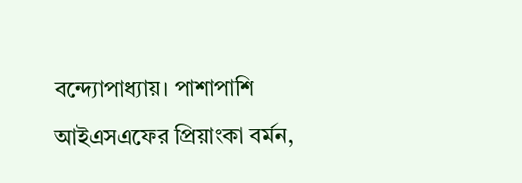বন্দ্যোপাধ্যায়। পাশাপাশি আইএসএফের প্রিয়াংকা বর্মন,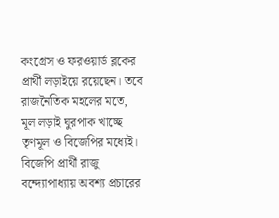কংগ্রেস ও ফরওয়ার্ড ব্লকের প্রার্থী লড়াইয়ে রয়েছেন। তবে রাজনৈতিক মহলের মতে, মূল লড়াই ঘুরপাক খাচ্ছে তৃণমূল ও বিজেপির মধ্যেই। বিজেপি প্রার্থী রাজু বন্দ্যোপাধ্যায় অবশ্য প্রচারের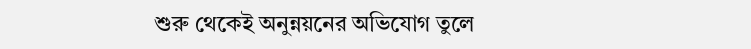শুরু থেকেই অনুন্নয়নের অভিযোগ তুলে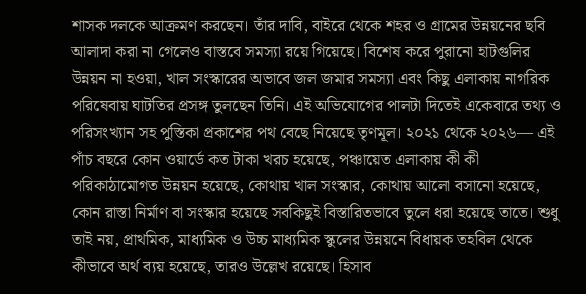শাসক দলকে আক্রমণ করছেন। তাঁর দাবি, বাইরে থেকে শহর ও গ্রামের উন্নয়নের ছবি আলাদা করা না গেলেও বাস্তবে সমস্যা রয়ে গিয়েছে। বিশেষ করে পুরানো হাটগুলির উন্নয়ন না হওয়া, খাল সংস্কারের অভাবে জল জমার সমস্যা এবং কিছু এলাকায় নাগরিক পরিষেবায় ঘাটতির প্রসঙ্গ তুলছেন তিনি। এই অভিযোগের পালটা দিতেই একেবারে তথ্য ও পরিসংখ্যান সহ পুস্তিকা প্রকাশের পথ বেছে নিয়েছে তৃণমূল। ২০২১ থেকে ২০২৬— এই পাঁচ বছরে কোন ওয়ার্ডে কত টাকা খরচ হয়েছে, পঞ্চায়েত এলাকায় কী কী পরিকাঠামোগত উন্নয়ন হয়েছে, কোথায় খাল সংস্কার, কোথায় আলো বসানো হয়েছে, কোন রাস্তা নির্মাণ বা সংস্কার হয়েছে সবকিছুই বিস্তারিতভাবে তুলে ধরা হয়েছে তাতে। শুধু তাই নয়, প্রাথমিক, মাধ্যমিক ও উচ্চ মাধ্যমিক স্কুলের উন্নয়নে বিধায়ক তহবিল থেকে কীভাবে অর্থ ব্যয় হয়েছে, তারও উল্লেখ রয়েছে। হিসাব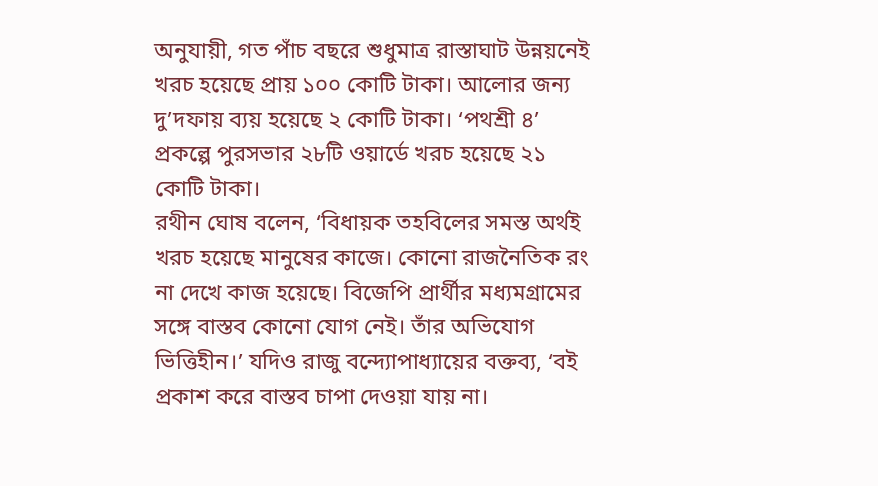অনুযায়ী, গত পাঁচ বছরে শুধুমাত্র রাস্তাঘাট উন্নয়নেই খরচ হয়েছে প্রায় ১০০ কোটি টাকা। আলোর জন্য দু’দফায় ব্যয় হয়েছে ২ কোটি টাকা। ‘পথশ্রী ৪’ প্রকল্পে পুরসভার ২৮টি ওয়ার্ডে খরচ হয়েছে ২১ কোটি টাকা।
রথীন ঘোষ বলেন, ‘বিধায়ক তহবিলের সমস্ত অর্থই খরচ হয়েছে মানুষের কাজে। কোনো রাজনৈতিক রং না দেখে কাজ হয়েছে। বিজেপি প্রার্থীর মধ্যমগ্রামের সঙ্গে বাস্তব কোনো যোগ নেই। তাঁর অভিযোগ ভিত্তিহীন।’ যদিও রাজু বন্দ্যোপাধ্যায়ের বক্তব্য, ‘বই প্রকাশ করে বাস্তব চাপা দেওয়া যায় না।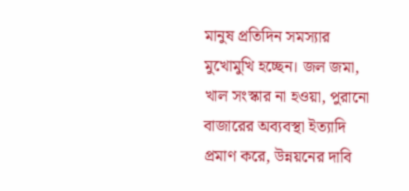মানুষ প্রতিদিন সমস্যার মুখোমুখি হচ্ছেন। জল জমা, খাল সংস্কার না হওয়া, পুরানো বাজারের অব্যবস্থা ইত্যাদি প্রমাণ করে, উন্নয়নের দাবি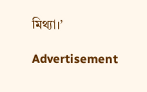মিথ্যা।’

Advertisement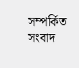সম্পর্কিত সংবাদ